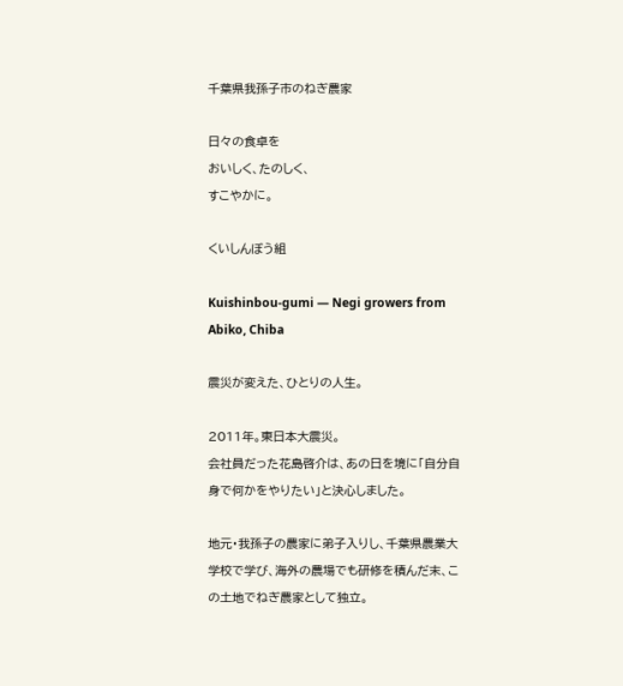千葉県我孫子市のねぎ農家

日々の食卓を
おいしく、たのしく、
すこやかに。

くいしんぼう組

Kuishinbou-gumi — Negi growers from Abiko, Chiba

震災が変えた、ひとりの人生。

2011年。東日本大震災。
会社員だった花島啓介は、あの日を境に「自分自身で何かをやりたい」と決心しました。

地元・我孫子の農家に弟子入りし、千葉県農業大学校で学び、海外の農場でも研修を積んだ末、この土地でねぎ農家として独立。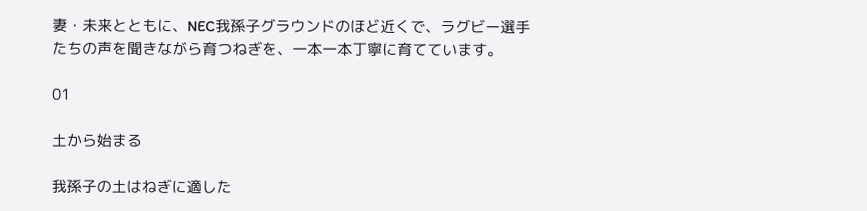妻・未来とともに、NEC我孫子グラウンドのほど近くで、ラグビー選手たちの声を聞きながら育つねぎを、一本一本丁寧に育てています。

01

土から始まる

我孫子の土はねぎに適した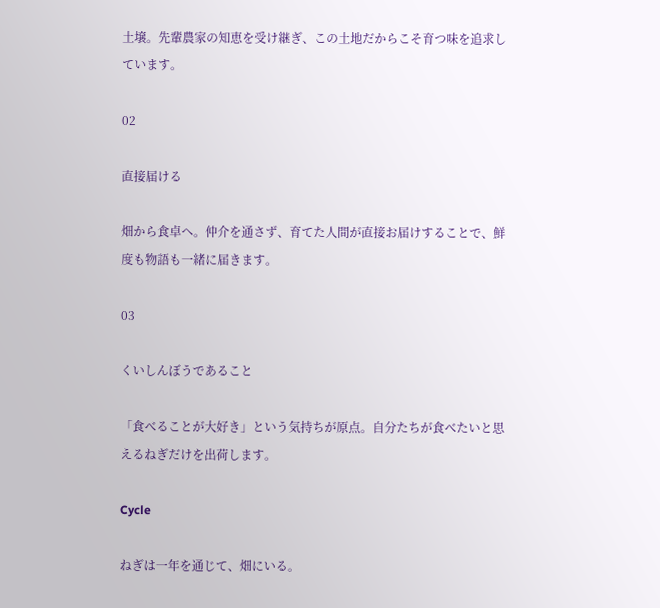土壌。先輩農家の知恵を受け継ぎ、この土地だからこそ育つ味を追求しています。

02

直接届ける

畑から食卓へ。仲介を通さず、育てた人間が直接お届けすることで、鮮度も物語も一緒に届きます。

03

くいしんぼうであること

「食べることが大好き」という気持ちが原点。自分たちが食べたいと思えるねぎだけを出荷します。

Cycle

ねぎは一年を通じて、畑にいる。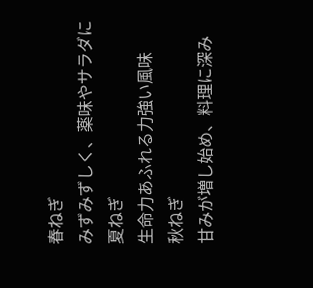春ねぎ
みずみずしく、薬味やサラダに
夏ねぎ
生命力あふれる力強い風味
秋ねぎ
甘みが増し始め、料理に深み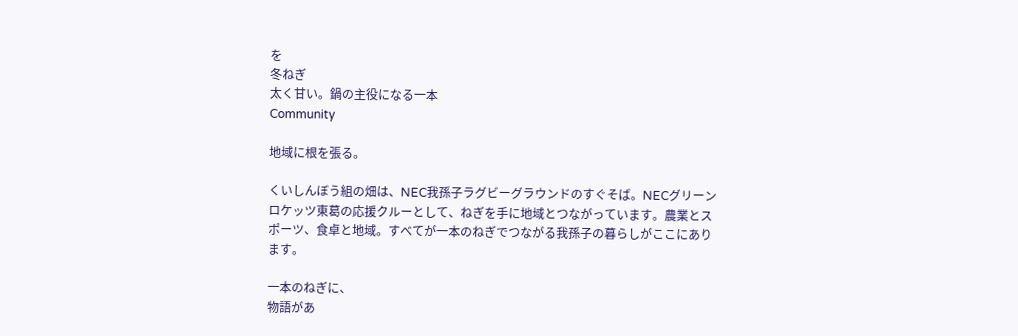を
冬ねぎ
太く甘い。鍋の主役になる一本
Community

地域に根を張る。

くいしんぼう組の畑は、NEC我孫子ラグビーグラウンドのすぐそば。NECグリーンロケッツ東葛の応援クルーとして、ねぎを手に地域とつながっています。農業とスポーツ、食卓と地域。すべてが一本のねぎでつながる我孫子の暮らしがここにあります。

一本のねぎに、
物語があ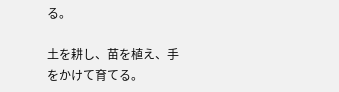る。

土を耕し、苗を植え、手をかけて育てる。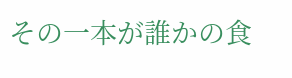その一本が誰かの食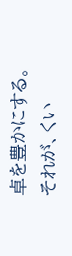卓を豊かにする。
それが、くい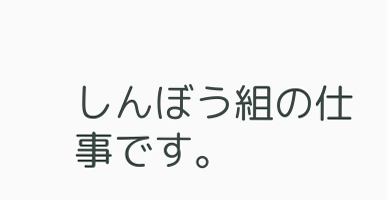しんぼう組の仕事です。